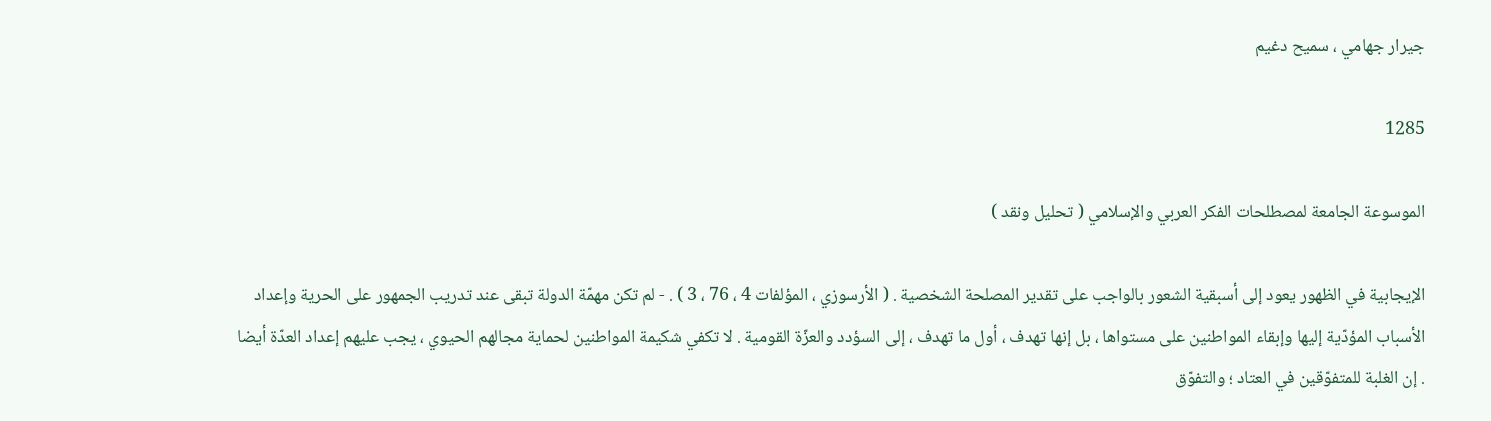جيرار جهامي ، سميح دغيم

1285

الموسوعة الجامعة لمصطلحات الفكر العربي والإسلامي ( تحليل ونقد )

الإيجابية في الظهور يعود إلى أسبقية الشعور بالواجب على تقدير المصلحة الشخصية . ( الأرسوزي ، المؤلفات 4 ، 76 ، 3 ) . - لم تكن مهمّة الدولة تبقى عند تدريب الجمهور على الحرية وإعداد الأسباب المؤدّية إليها وإبقاء المواطنين على مستواها ، بل إنها تهدف ، أول ما تهدف ، إلى السؤدد والعزّة القومية . لا تكفي شكيمة المواطنين لحماية مجالهم الحيوي ، يجب عليهم إعداد العدّة أيضا . إن الغلبة للمتفوّقين في العتاد ؛ والتفوّق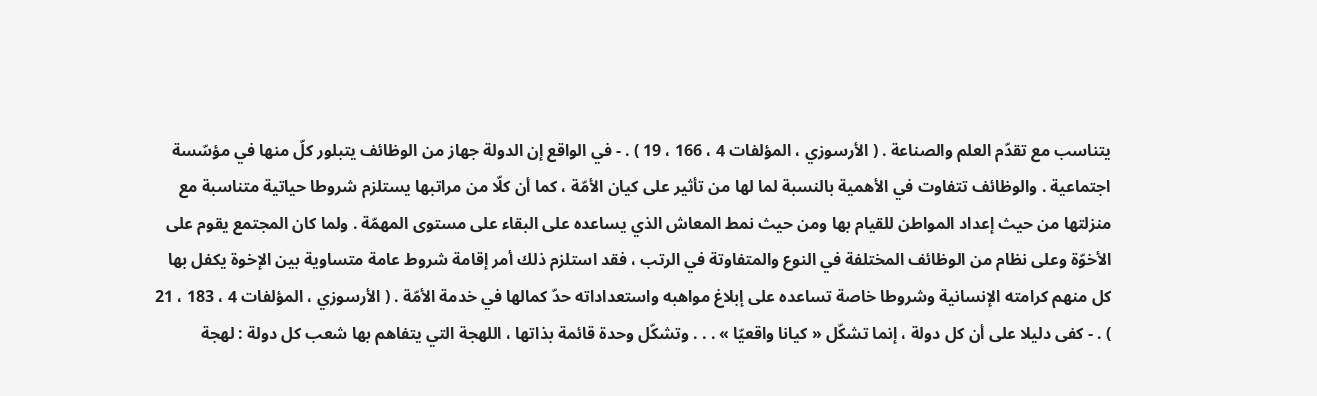يتناسب مع تقدّم العلم والصناعة . ( الأرسوزي ، المؤلفات 4 ، 166 ، 19 ) . - في الواقع إن الدولة جهاز من الوظائف يتبلور كلّ منها في مؤسّسة اجتماعية . والوظائف تتفاوت في الأهمية بالنسبة لما لها من تأثير على كيان الأمّة ، كما أن كلّا من مراتبها يستلزم شروطا حياتية متناسبة مع منزلتها من حيث إعداد المواطن للقيام بها ومن حيث نمط المعاش الذي يساعده على البقاء على مستوى المهمّة . ولما كان المجتمع يقوم على الأخوّة وعلى نظام من الوظائف المختلفة في النوع والمتفاوتة في الرتب ، فقد استلزم ذلك أمر إقامة شروط عامة متساوية بين الإخوة يكفل بها كل منهم كرامته الإنسانية وشروطا خاصة تساعده على إبلاغ مواهبه واستعداداته حدّ كمالها في خدمة الأمّة . ( الأرسوزي ، المؤلفات 4 ، 183 ، 21 ) . - كفى دليلا على أن كل دولة ، إنما تشكّل « كيانا واقعيّا » . . . وتشكّل وحدة قائمة بذاتها ، اللهجة التي يتفاهم بها شعب كل دولة : لهجة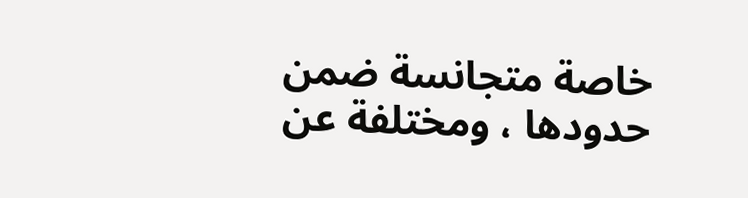خاصة متجانسة ضمن حدودها ، ومختلفة عن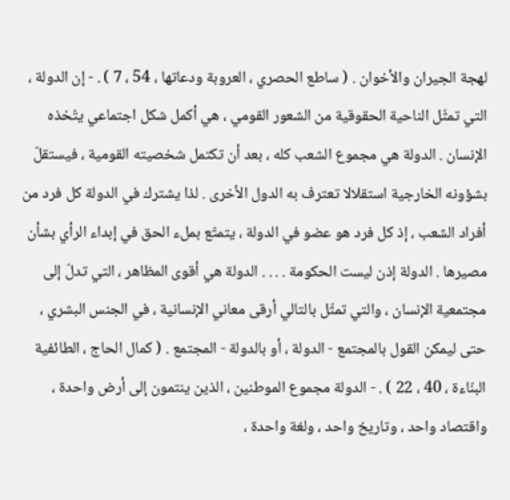لهجة الجيران والأخوان . ( ساطع الحصري ، العروبة ودعاتها ، 54 ، 7 ) . - إن الدولة ، التي تمثّل الناحية الحقوقية من الشعور القومي ، هي أكمل شكل اجتماعي يتّخذه الإنسان . الدولة هي مجموع الشعب كله ، بعد أن تكتمل شخصيته القومية ، فيستقلّ بشؤونه الخارجية استقلالا تعترف به الدول الأخرى . لذا يشترك في الدولة كل فرد من أفراد الشعب ، إذ كل فرد هو عضو في الدولة ، يتمتّع بملء الحق في إبداء الرأي بشأن مصيرها . الدولة إذن ليست الحكومة . . . . الدولة هي أقوى المظاهر ، التي تدلّ إلى مجتمعية الإنسان ، والتي تمثّل بالتالي أرقى معاني الإنسانية ، في الجنس البشري ، حتى ليمكن القول بالمجتمع - الدولة ، أو بالدولة - المجتمع . ( كمال الحاج ، الطائفية البنّاءة ، 40 ، 22 ) . - الدولة مجموع الموطنين ، الذين ينتمون إلى أرض واحدة ، واقتصاد واحد ، وتاريخ واحد ، ولغة واحدة ،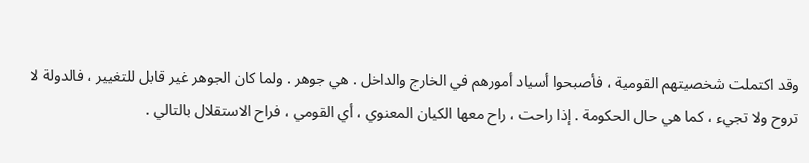وقد اكتملت شخصيتهم القومية ، فأصبحوا أسياد أمورهم في الخارج والداخل . هي جوهر . ولما كان الجوهر غير قابل للتغيير ، فالدولة لا تروح ولا تجيء ، كما هي حال الحكومة . إذا راحت ، راح معها الكيان المعنوي ، أي القومي ، فراح الاستقلال بالتالي .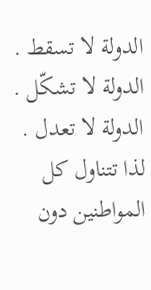الدولة لا تسقط . الدولة لا تشكّل . الدولة لا تعدل . لذا تتناول كل المواطنين دون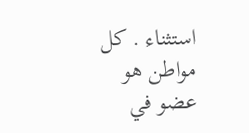استثناء . كل مواطن هو عضو في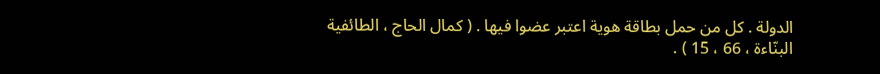الدولة . كل من حمل بطاقة هوية اعتبر عضوا فيها . ( كمال الحاج ، الطائفية البنّاءة ، 66 ، 15 ) .